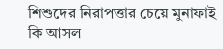শিশুদের নিরাপত্তার চেয়ে মুনাফাই কি আসল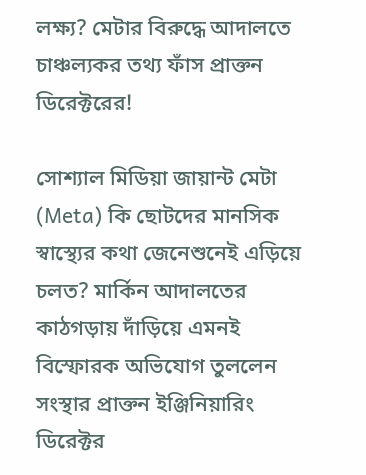লক্ষ্য? মেটার বিরুদ্ধে আদালতে চাঞ্চল্যকর তথ্য ফাঁস প্রাক্তন ডিরেক্টরের!

সোশ্যাল মিডিয়া জায়ান্ট মেটা (Meta) কি ছোটদের মানসিক স্বাস্থ্যের কথা জেনেশুনেই এড়িয়ে চলত? মার্কিন আদালতের কাঠগড়ায় দাঁড়িয়ে এমনই বিস্ফোরক অভিযোগ তুললেন সংস্থার প্রাক্তন ইঞ্জিনিয়ারিং ডিরেক্টর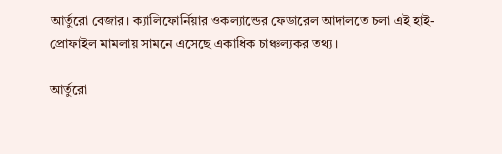আর্তুরো বেজার। ক্যালিফোর্নিয়ার ওকল্যান্ডের ফেডারেল আদালতে চলা এই হাই-প্রোফাইল মামলায় সামনে এসেছে একাধিক চাঞ্চল্যকর তথ্য।

আর্তুরো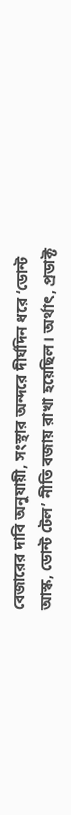বেজারের দাবি অনুযায়ী, সংস্থার অন্দরে দীর্ঘদিন ধরে ‘ডোন্ট আস্ক, ডোন্ট টেল’ নীতি বজায় রাখা হয়েছিল। অর্থাৎ, প্রডাক্ট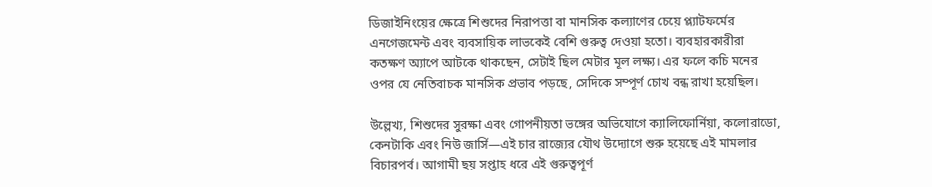ডিজাইনিংয়ের ক্ষেত্রে শিশুদের নিরাপত্তা বা মানসিক কল্যাণের চেয়ে প্ল্যাটফর্মের এনগেজমেন্ট এবং ব্যবসায়িক লাভকেই বেশি গুরুত্ব দেওয়া হতো। ব্যবহারকারীরা কতক্ষণ অ্যাপে আটকে থাকছেন, সেটাই ছিল মেটার মূল লক্ষ্য। এর ফলে কচি মনের ওপর যে নেতিবাচক মানসিক প্রভাব পড়ছে, সেদিকে সম্পূর্ণ চোখ বন্ধ রাখা হয়েছিল।

উল্লেখ্য, শিশুদের সুরক্ষা এবং গোপনীয়তা ভঙ্গের অভিযোগে ক্যালিফোর্নিয়া, কলোরাডো, কেনটাকি এবং নিউ জার্সি—এই চার রাজ্যের যৌথ উদ্যোগে শুরু হয়েছে এই মামলার বিচারপর্ব। আগামী ছয় সপ্তাহ ধরে এই গুরুত্বপূর্ণ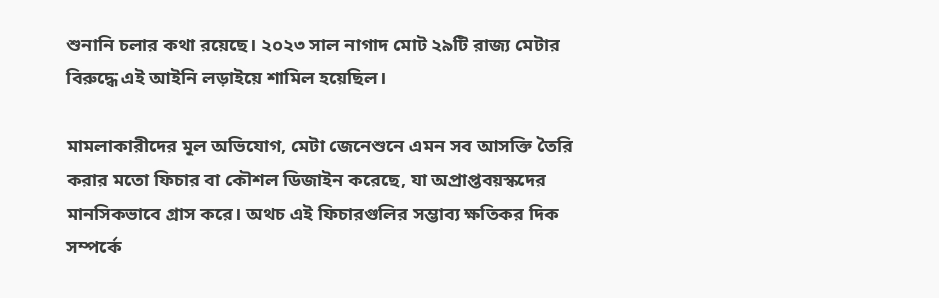শুনানি চলার কথা রয়েছে। ২০২৩ সাল নাগাদ মোট ২৯টি রাজ্য মেটার বিরুদ্ধে এই আইনি লড়াইয়ে শামিল হয়েছিল।

মামলাকারীদের মূল অভিযোগ, মেটা জেনেশুনে এমন সব আসক্তি তৈরি করার মতো ফিচার বা কৌশল ডিজাইন করেছে, যা অপ্রাপ্তবয়স্কদের মানসিকভাবে গ্রাস করে। অথচ এই ফিচারগুলির সম্ভাব্য ক্ষতিকর দিক সম্পর্কে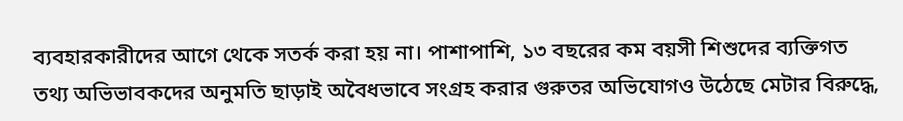ব্যবহারকারীদের আগে থেকে সতর্ক করা হয় না। পাশাপাশি, ১৩ বছরের কম বয়সী শিশুদের ব্যক্তিগত তথ্য অভিভাবকদের অনুমতি ছাড়াই অবৈধভাবে সংগ্রহ করার গুরুতর অভিযোগও উঠেছে মেটার বিরুদ্ধে,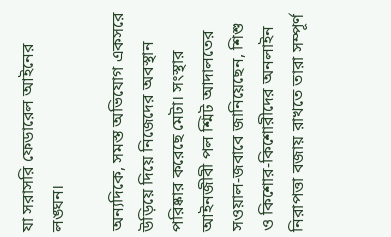যা সরাসরি ফেডারেল আইনের লঙ্ঘন।

অন্যদিকে, সমস্ত অভিযোগ একসরে উড়িয়ে দিয়ে নিজেদের অবস্থান পরিষ্কার করেছে মেটা। সংস্থার আইনজীবী পল শ্মিট আদালতের সওয়াল-জবাবে জানিয়েছেন, শিশু ও কিশোর-কিশোরীদের অনলাইন নিরাপত্তা বজায় রাখতে তারা সম্পূর্ণ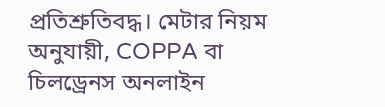প্রতিশ্রুতিবদ্ধ। মেটার নিয়ম অনুযায়ী, COPPA বা চিলড্রেনস অনলাইন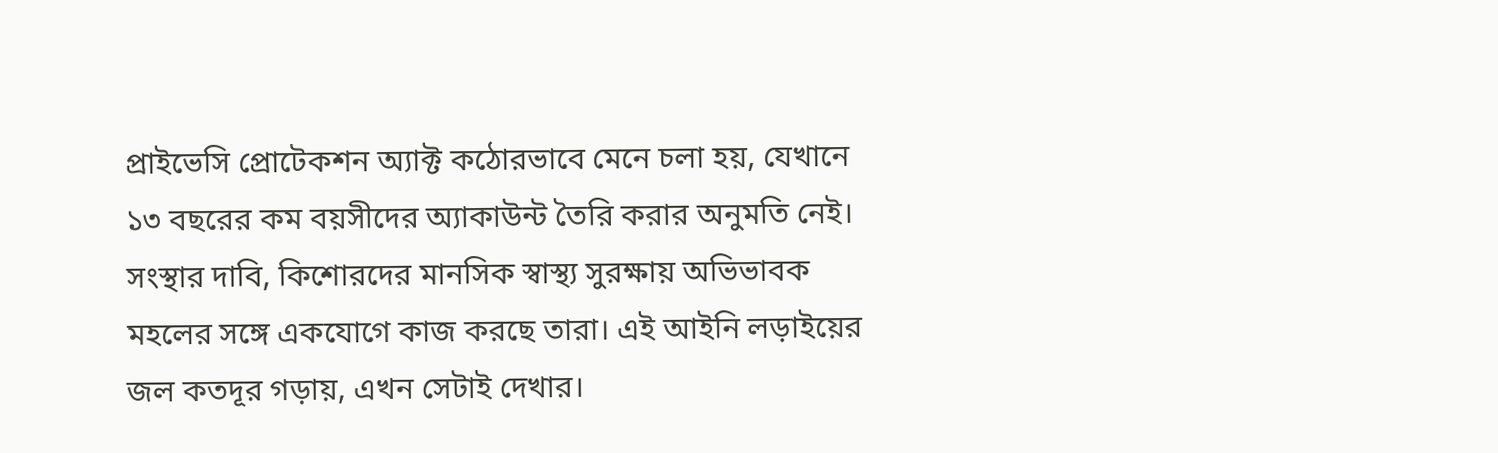প্রাইভেসি প্রোটেকশন অ্যাক্ট কঠোরভাবে মেনে চলা হয়, যেখানে ১৩ বছরের কম বয়সীদের অ্যাকাউন্ট তৈরি করার অনুমতি নেই। সংস্থার দাবি, কিশোরদের মানসিক স্বাস্থ্য সুরক্ষায় অভিভাবক মহলের সঙ্গে একযোগে কাজ করছে তারা। এই আইনি লড়াইয়ের জল কতদূর গড়ায়, এখন সেটাই দেখার।